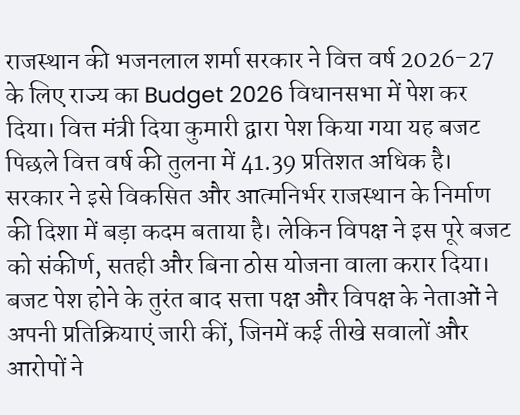राजस्थान की भजनलाल शर्मा सरकार ने वित्त वर्ष 2026-27 के लिए राज्य का Budget 2026 विधानसभा में पेश कर दिया। वित्त मंत्री दिया कुमारी द्वारा पेश किया गया यह बजट पिछले वित्त वर्ष की तुलना में 41.39 प्रतिशत अधिक है। सरकार ने इसे विकसित और आत्मनिर्भर राजस्थान के निर्माण की दिशा में बड़ा कदम बताया है। लेकिन विपक्ष ने इस पूरे बजट को संकीर्ण, सतही और बिना ठोस योजना वाला करार दिया। बजट पेश होने के तुरंत बाद सत्ता पक्ष और विपक्ष के नेताओं ने अपनी प्रतिक्रियाएं जारी कीं, जिनमें कई तीखे सवालों और आरोपों ने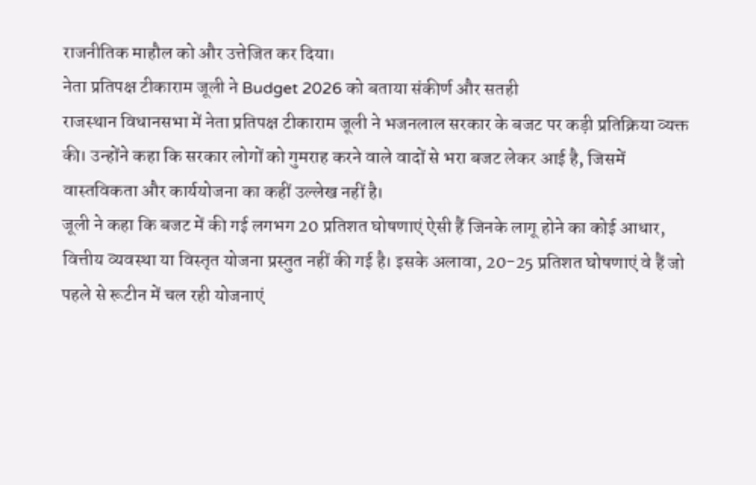राजनीतिक माहौल को और उत्तेजित कर दिया।
नेता प्रतिपक्ष टीकाराम जूली ने Budget 2026 को बताया संकीर्ण और सतही
राजस्थान विधानसभा में नेता प्रतिपक्ष टीकाराम जूली ने भजनलाल सरकार के बजट पर कड़ी प्रतिक्रिया व्यक्त की। उन्होंने कहा कि सरकार लोगों को गुमराह करने वाले वादों से भरा बजट लेकर आई है, जिसमें वास्तविकता और कार्ययोजना का कहीं उल्लेख नहीं है।
जूली ने कहा कि बजट में की गई लगभग 20 प्रतिशत घोषणाएं ऐसी हैं जिनके लागू होने का कोई आधार, वित्तीय व्यवस्था या विस्तृत योजना प्रस्तुत नहीं की गई है। इसके अलावा, 20-25 प्रतिशत घोषणाएं वे हैं जो पहले से रूटीन में चल रही योजनाएं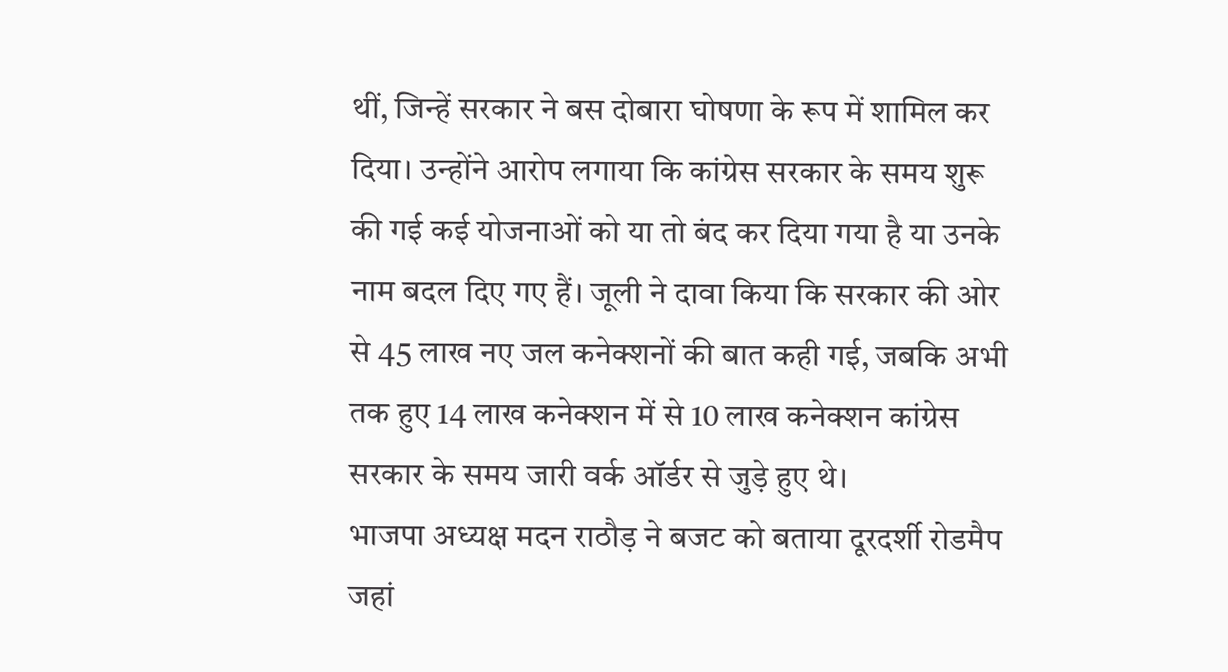थीं, जिन्हें सरकार ने बस दोबारा घोषणा के रूप में शामिल कर दिया। उन्होंने आरोप लगाया कि कांग्रेस सरकार के समय शुरू की गई कई योजनाओं को या तो बंद कर दिया गया है या उनके नाम बदल दिए गए हैं। जूली ने दावा किया कि सरकार की ओर से 45 लाख नए जल कनेक्शनों की बात कही गई, जबकि अभी तक हुए 14 लाख कनेक्शन में से 10 लाख कनेक्शन कांग्रेस सरकार के समय जारी वर्क ऑर्डर से जुड़े हुए थे।
भाजपा अध्यक्ष मदन राठौड़ ने बजट को बताया दूरदर्शी रोडमैप
जहां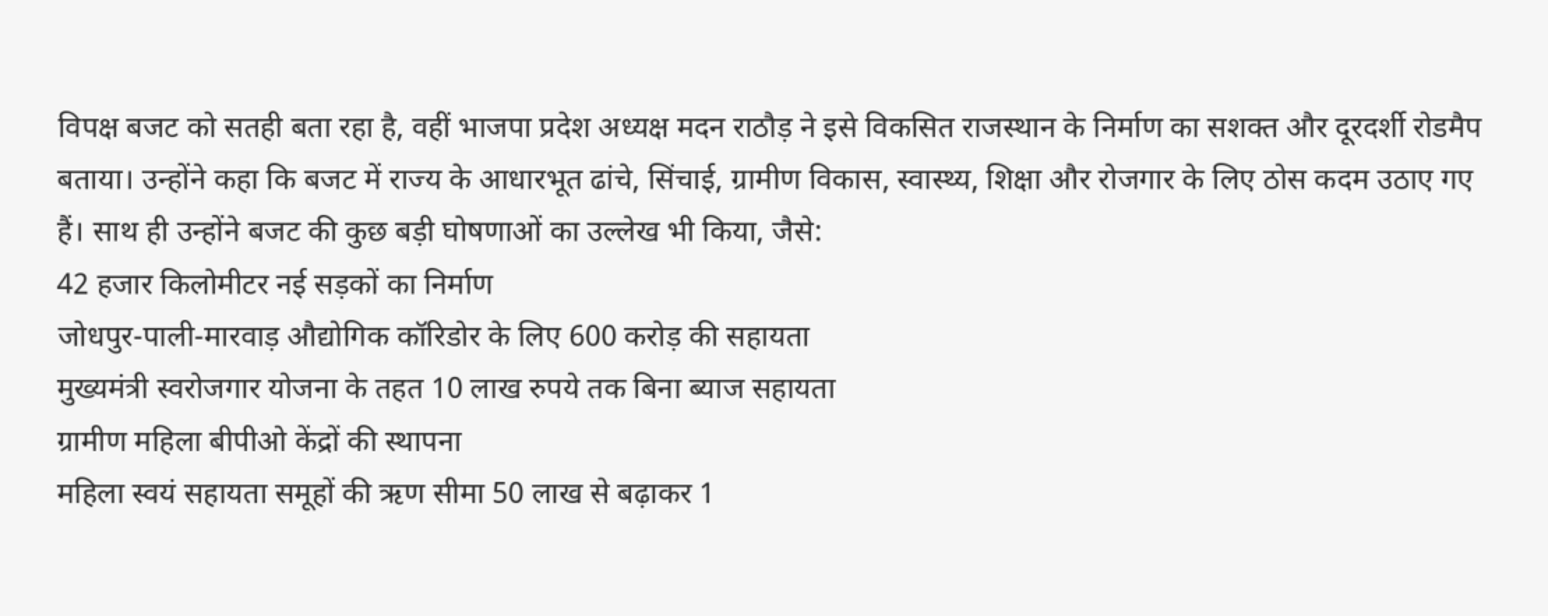विपक्ष बजट को सतही बता रहा है, वहीं भाजपा प्रदेश अध्यक्ष मदन राठौड़ ने इसे विकसित राजस्थान के निर्माण का सशक्त और दूरदर्शी रोडमैप बताया। उन्होंने कहा कि बजट में राज्य के आधारभूत ढांचे, सिंचाई, ग्रामीण विकास, स्वास्थ्य, शिक्षा और रोजगार के लिए ठोस कदम उठाए गए हैं। साथ ही उन्होंने बजट की कुछ बड़ी घोषणाओं का उल्लेख भी किया, जैसे:
42 हजार किलोमीटर नई सड़कों का निर्माण
जोधपुर-पाली-मारवाड़ औद्योगिक कॉरिडोर के लिए 600 करोड़ की सहायता
मुख्यमंत्री स्वरोजगार योजना के तहत 10 लाख रुपये तक बिना ब्याज सहायता
ग्रामीण महिला बीपीओ केंद्रों की स्थापना
महिला स्वयं सहायता समूहों की ऋण सीमा 50 लाख से बढ़ाकर 1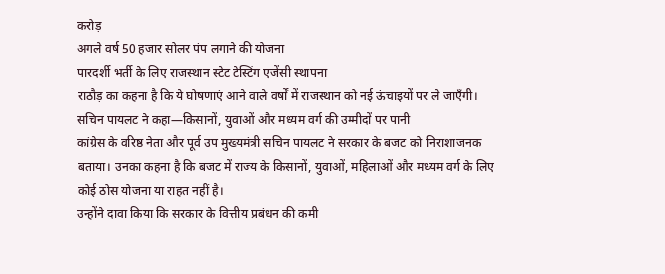करोड़
अगले वर्ष 50 हजार सोलर पंप लगाने की योजना
पारदर्शी भर्ती के लिए राजस्थान स्टेट टेस्टिंग एजेंसी स्थापना
राठौड़ का कहना है कि ये घोषणाएं आने वाले वर्षों में राजस्थान को नई ऊंचाइयों पर ले जाएँगी।
सचिन पायलट ने कहा—किसानों, युवाओं और मध्यम वर्ग की उम्मीदों पर पानी
कांग्रेस के वरिष्ठ नेता और पूर्व उप मुख्यमंत्री सचिन पायलट ने सरकार के बजट को निराशाजनक बताया। उनका कहना है कि बजट में राज्य के किसानों, युवाओं, महिलाओं और मध्यम वर्ग के लिए कोई ठोस योजना या राहत नहीं है।
उन्होंने दावा किया कि सरकार के वित्तीय प्रबंधन की कमी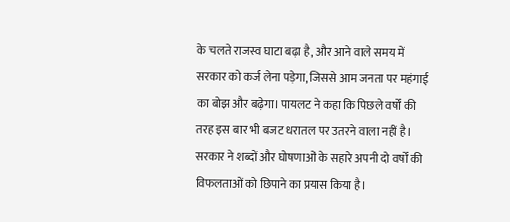के चलते राजस्व घाटा बढ़ा है, और आने वाले समय में सरकार को कर्ज लेना पड़ेगा, जिससे आम जनता पर महंगाई का बोझ और बढ़ेगा। पायलट ने कहा कि पिछले वर्षों की तरह इस बार भी बजट धरातल पर उतरने वाला नहीं है। सरकार ने शब्दों और घोषणाओं के सहारे अपनी दो वर्षों की विफलताओं को छिपाने का प्रयास किया है।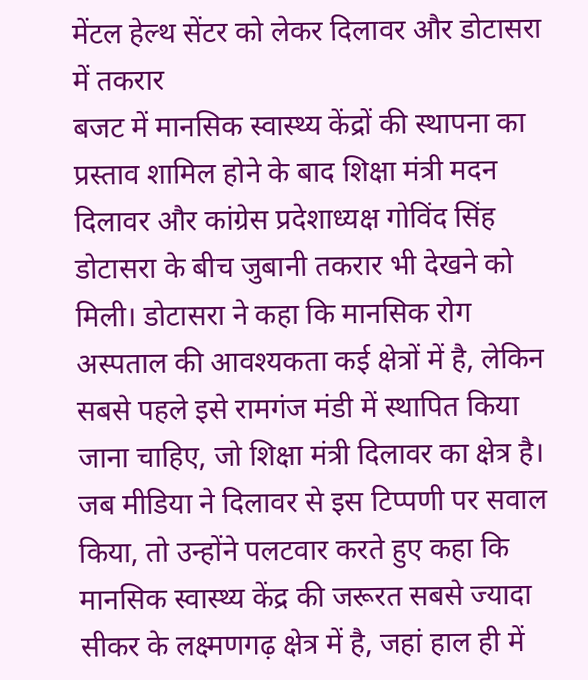मेंटल हेल्थ सेंटर को लेकर दिलावर और डोटासरा में तकरार
बजट में मानसिक स्वास्थ्य केंद्रों की स्थापना का प्रस्ताव शामिल होने के बाद शिक्षा मंत्री मदन दिलावर और कांग्रेस प्रदेशाध्यक्ष गोविंद सिंह डोटासरा के बीच जुबानी तकरार भी देखने को मिली। डोटासरा ने कहा कि मानसिक रोग अस्पताल की आवश्यकता कई क्षेत्रों में है, लेकिन सबसे पहले इसे रामगंज मंडी में स्थापित किया जाना चाहिए, जो शिक्षा मंत्री दिलावर का क्षेत्र है।
जब मीडिया ने दिलावर से इस टिप्पणी पर सवाल किया, तो उन्होंने पलटवार करते हुए कहा कि मानसिक स्वास्थ्य केंद्र की जरूरत सबसे ज्यादा सीकर के लक्ष्मणगढ़ क्षेत्र में है, जहां हाल ही में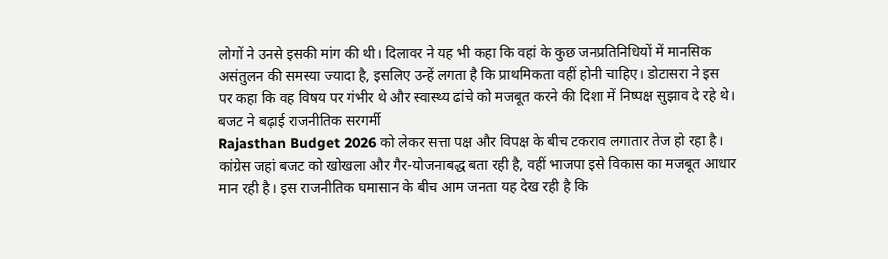लोगों ने उनसे इसकी मांग की थी। दिलावर ने यह भी कहा कि वहां के कुछ जनप्रतिनिधियों में मानसिक असंतुलन की समस्या ज्यादा है, इसलिए उन्हें लगता है कि प्राथमिकता वहीं होनी चाहिए। डोटासरा ने इस पर कहा कि वह विषय पर गंभीर थे और स्वास्थ्य ढांचे को मजबूत करने की दिशा में निष्पक्ष सुझाव दे रहे थे।
बजट ने बढ़ाई राजनीतिक सरगर्मी
Rajasthan Budget 2026 को लेकर सत्ता पक्ष और विपक्ष के बीच टकराव लगातार तेज हो रहा है। कांग्रेस जहां बजट को खोखला और गैर-योजनाबद्ध बता रही है, वहीं भाजपा इसे विकास का मजबूत आधार मान रही है। इस राजनीतिक घमासान के बीच आम जनता यह देख रही है कि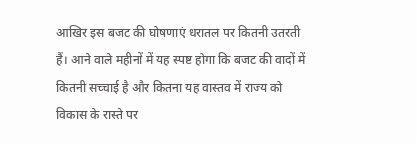आखिर इस बजट की घोषणाएं धरातल पर कितनी उतरती हैं। आने वाले महीनों में यह स्पष्ट होगा कि बजट की वादों में कितनी सच्चाई है और कितना यह वास्तव में राज्य को विकास के रास्ते पर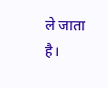ले जाता है।